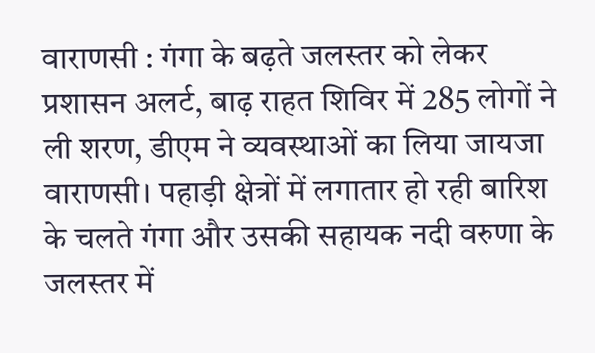वाराणसी : गंगा के बढ़ते जलस्तर को लेकर प्रशासन अलर्ट, बाढ़ राहत शिविर में 285 लोगों ने ली शरण, डीएम ने व्यवस्थाओं का लिया जायजा
वाराणसी। पहाड़ी क्षेत्रों में लगातार हो रही बारिश के चलते गंगा और उसकी सहायक नदी वरुणा के जलस्तर में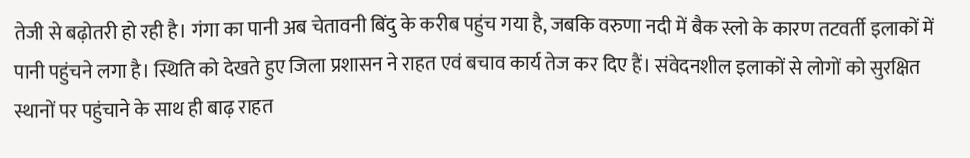तेजी से बढ़ोतरी हो रही है। गंगा का पानी अब चेतावनी बिंदु के करीब पहुंच गया है, जबकि वरुणा नदी में बैक स्लो के कारण तटवर्ती इलाकों में पानी पहुंचने लगा है। स्थिति को देखते हुए जिला प्रशासन ने राहत एवं बचाव कार्य तेज कर दिए हैं। संवेदनशील इलाकों से लोगों को सुरक्षित स्थानों पर पहुंचाने के साथ ही बाढ़ राहत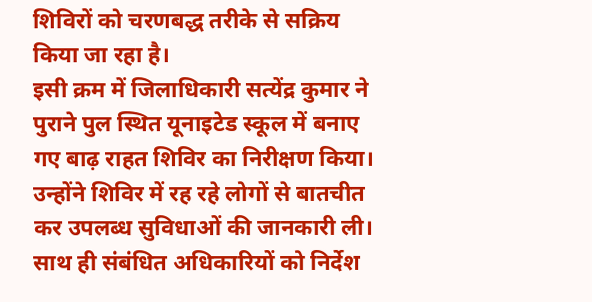शिविरों को चरणबद्ध तरीके से सक्रिय किया जा रहा है।
इसी क्रम में जिलाधिकारी सत्येंद्र कुमार ने पुराने पुल स्थित यूनाइटेड स्कूल में बनाए गए बाढ़ राहत शिविर का निरीक्षण किया। उन्होंने शिविर में रह रहे लोगों से बातचीत कर उपलब्ध सुविधाओं की जानकारी ली। साथ ही संबंधित अधिकारियों को निर्देश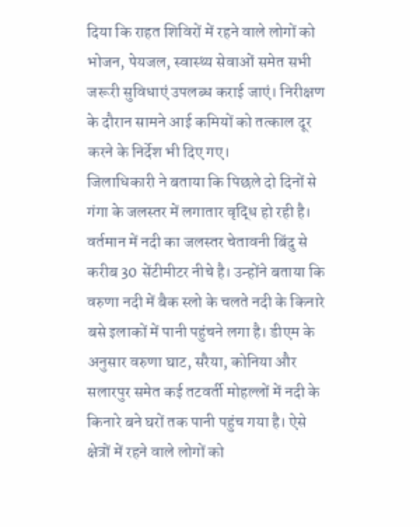दिया कि राहत शिविरों में रहने वाले लोगों को भोजन, पेयजल, स्वास्थ्य सेवाओं समेत सभी जरूरी सुविधाएं उपलब्ध कराई जाएं। निरीक्षण के दौरान सामने आई कमियों को तत्काल दूर करने के निर्देश भी दिए गए।
जिलाधिकारी ने बताया कि पिछले दो दिनों से गंगा के जलस्तर में लगातार वृद्धि हो रही है। वर्तमान में नदी का जलस्तर चेतावनी बिंदु से करीब 30 सेंटीमीटर नीचे है। उन्होंने बताया कि वरुणा नदी में बैक स्लो के चलते नदी के किनारे बसे इलाकों में पानी पहुंचने लगा है। डीएम के अनुसार वरुणा घाट, सरैया, कोनिया और सलारपुर समेत कई तटवर्ती मोहल्लों में नदी के किनारे बने घरों तक पानी पहुंच गया है। ऐसे क्षेत्रों में रहने वाले लोगों को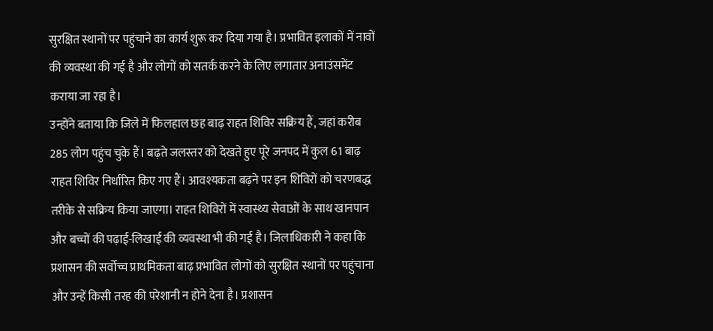सुरक्षित स्थानों पर पहुंचाने का कार्य शुरू कर दिया गया है। प्रभावित इलाकों में नावों की व्यवस्था की गई है और लोगों को सतर्क करने के लिए लगातार अनाउंसमेंट कराया जा रहा है।
उन्होंने बताया कि जिले में फिलहाल छह बाढ़ राहत शिविर सक्रिय हैं, जहां करीब 285 लोग पहुंच चुके हैं। बढ़ते जलस्तर को देखते हुए पूरे जनपद में कुल 61 बाढ़ राहत शिविर निर्धारित किए गए हैं। आवश्यकता बढ़ने पर इन शिविरों को चरणबद्ध तरीके से सक्रिय किया जाएगा। राहत शिविरों में स्वास्थ्य सेवाओं के साथ खानपान और बच्चों की पढ़ाई-लिखाई की व्यवस्था भी की गई है। जिलाधिकारी ने कहा कि प्रशासन की सर्वोच्च प्राथमिकता बाढ़ प्रभावित लोगों को सुरक्षित स्थानों पर पहुंचाना और उन्हें किसी तरह की परेशानी न होने देना है। प्रशासन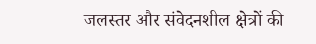जलस्तर और संवेदनशील क्षेत्रों की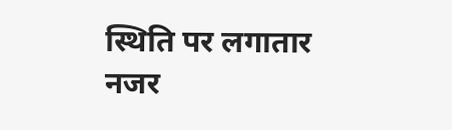स्थिति पर लगातार नजर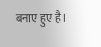बनाए हुए है।